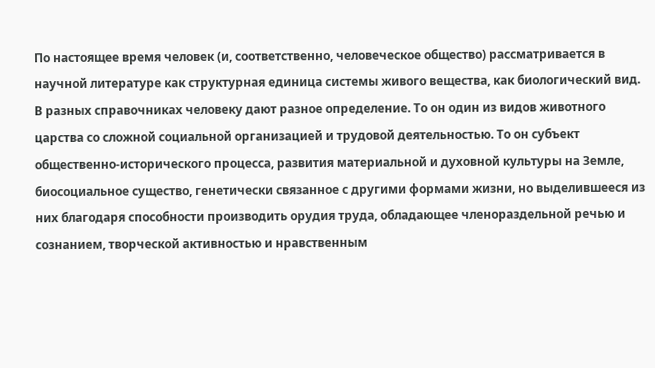По настоящее время человек (и, соответственно, человеческое общество) рассматривается в научной литературе как структурная единица системы живого вещества, как биологический вид.
В разных справочниках человеку дают разное определение. То он один из видов животного царства со сложной социальной организацией и трудовой деятельностью. То он субъект общественно-исторического процесса, развития материальной и духовной культуры на Земле, биосоциальное существо, генетически связанное с другими формами жизни, но выделившееся из них благодаря способности производить орудия труда, обладающее членораздельной речью и сознанием, творческой активностью и нравственным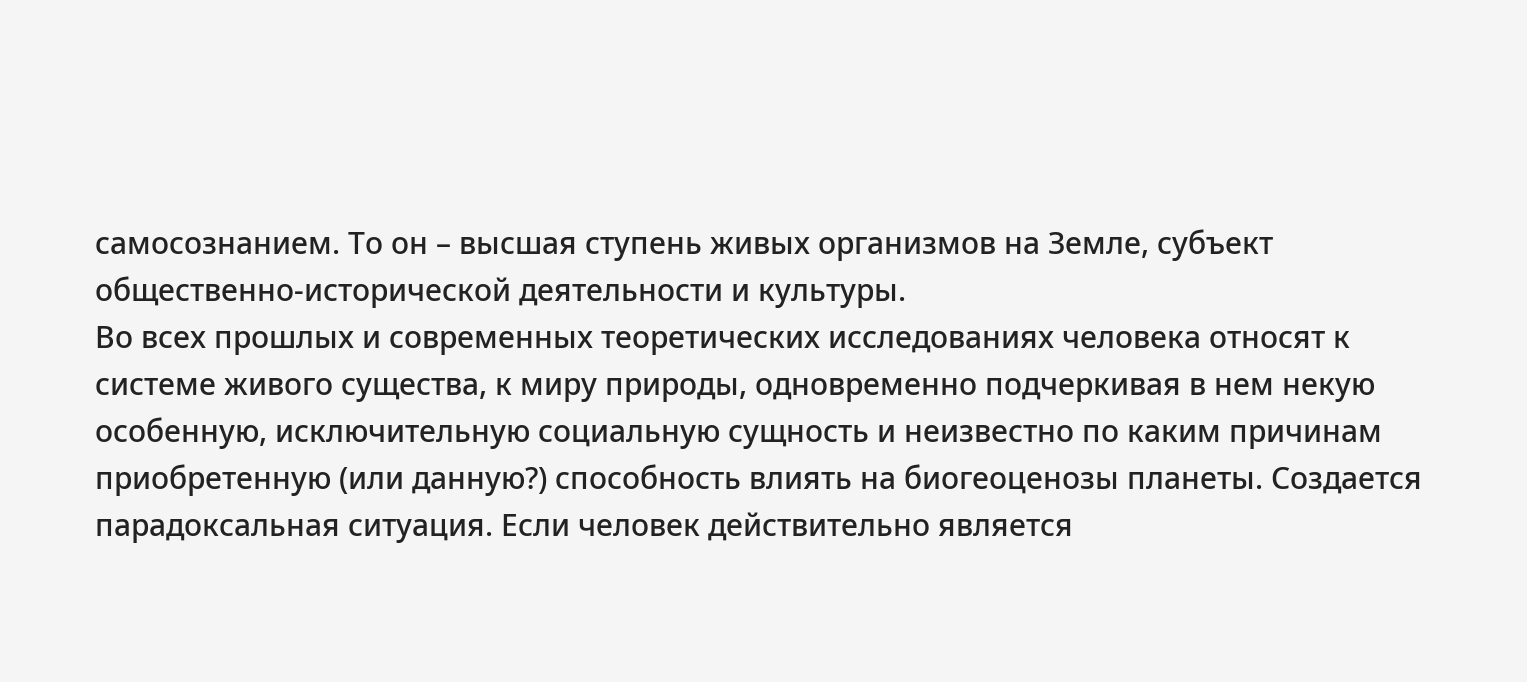самосознанием. То он – высшая ступень живых организмов на Земле, субъект общественно-исторической деятельности и культуры.
Во всех прошлых и современных теоретических исследованиях человека относят к системе живого существа, к миру природы, одновременно подчеркивая в нем некую особенную, исключительную социальную сущность и неизвестно по каким причинам приобретенную (или данную?) способность влиять на биогеоценозы планеты. Создается парадоксальная ситуация. Если человек действительно является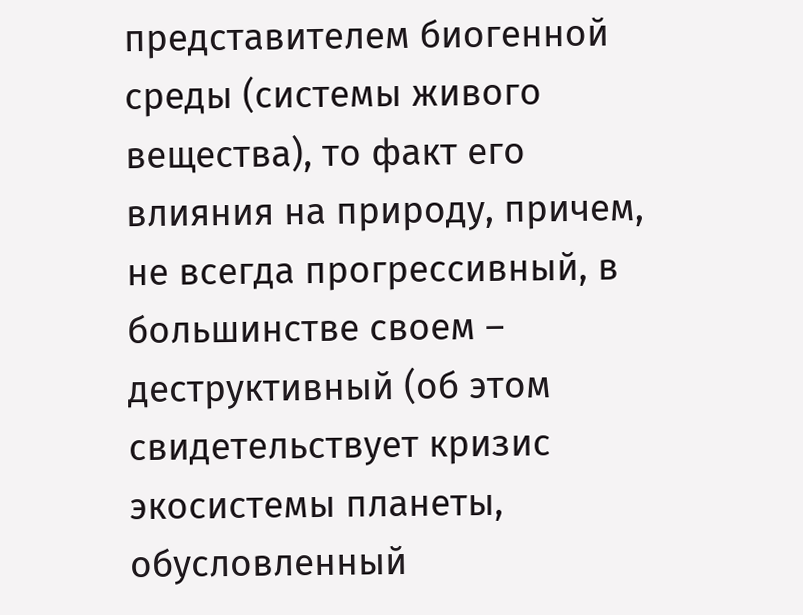представителем биогенной среды (системы живого вещества), то факт его влияния на природу, причем, не всегда прогрессивный, в большинстве своем – деструктивный (об этом свидетельствует кризис экосистемы планеты, обусловленный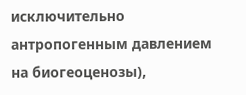исключительно антропогенным давлением на биогеоценозы),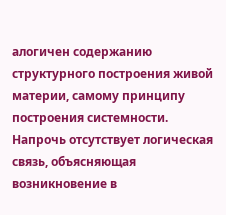алогичен содержанию структурного построения живой материи, самому принципу построения системности.
Напрочь отсутствует логическая связь, объясняющая возникновение в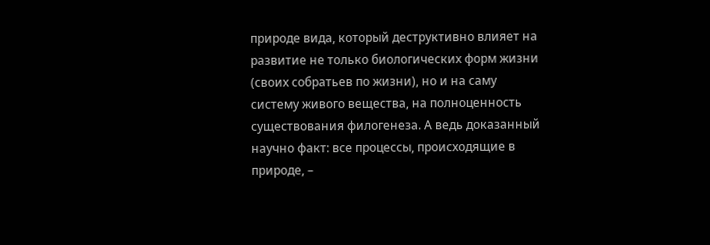природе вида, который деструктивно влияет на развитие не только биологических форм жизни (своих собратьев по жизни), но и на саму систему живого вещества, на полноценность существования филогенеза. А ведь доказанный научно факт: все процессы, происходящие в природе, –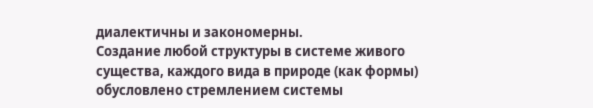диалектичны и закономерны.
Создание любой структуры в системе живого существа, каждого вида в природе (как формы) обусловлено стремлением системы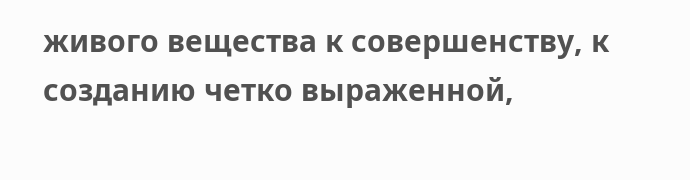живого вещества к совершенству, к созданию четко выраженной,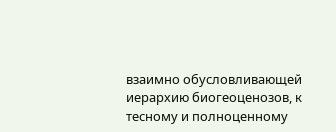взаимно обусловливающей иерархию биогеоценозов, к тесному и полноценному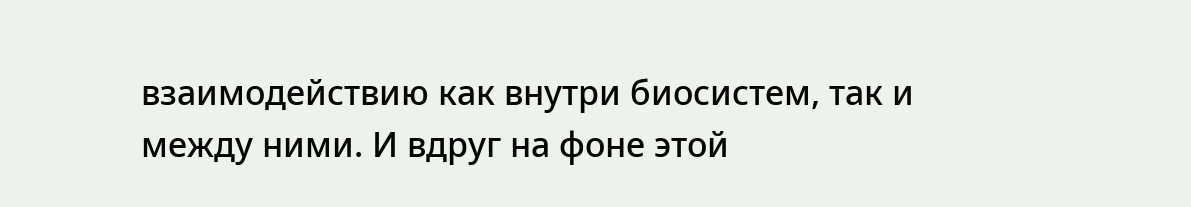взаимодействию как внутри биосистем, так и между ними. И вдруг на фоне этой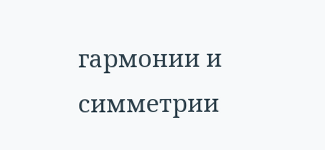гармонии и симметрии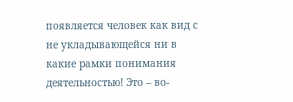появляется человек как вид с не укладывающейся ни в какие рамки понимания деятельностью! Это – во-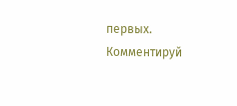первых.
Комментируй